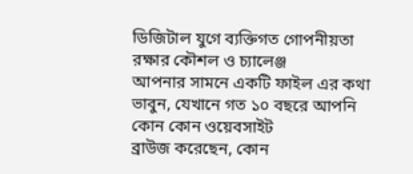ডিজিটাল যুগে ব্যক্তিগত গোপনীয়তা রক্ষার কৌশল ও চ্যালেঞ্জ
আপনার সামনে একটি ফাইল এর কথা ভাবুন, যেখানে গত ১০ বছরে আপনি কোন কোন ওয়েবসাইট
ব্রাউজ করেছেন, কোন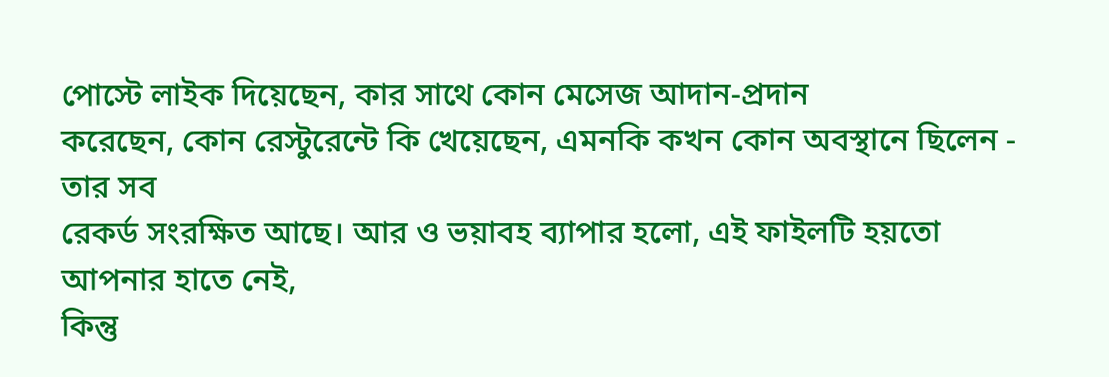পোস্টে লাইক দিয়েছেন, কার সাথে কোন মেসেজ আদান-প্রদান
করেছেন, কোন রেস্টুরেন্টে কি খেয়েছেন, এমনকি কখন কোন অবস্থানে ছিলেন - তার সব
রেকর্ড সংরক্ষিত আছে। আর ও ভয়াবহ ব্যাপার হলো, এই ফাইলটি হয়তো আপনার হাতে নেই,
কিন্তু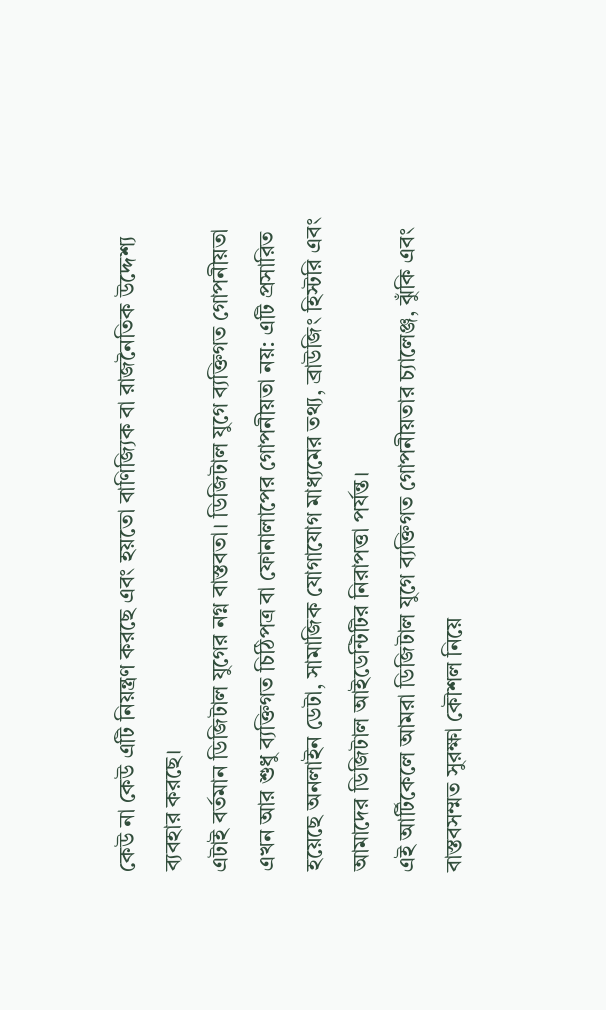কেউ না কেউ এটি নিয়ন্ত্রণ করছে এবং হয়তো বাণিজ্যিক বা রাজনৈতিক উদ্দেশ্য
ব্যবহার করছে।
এটাই বর্তমান ডিজিটাল যুগের নগ্ন বাস্তবতা। ডিজিটাল যুগে ব্যক্তিগত গোপনীয়তা
এখন আর শুধু ব্যক্তিগত চিঠিপত্র বা ফোনালাপের গোপনীয়তা নয়: এটি প্রসারিত
হয়েছে অনলাইন ডেটা, সামাজিক যোগাযোগ মাধ্যমের তথ্য, ব্রাউজিং হিস্টরি এবং
আমাদের ডিজিটাল আইডেন্টিটির নিরাপত্তা পর্যন্ত।
এই আর্টিকেলে আমরা ডিজিটাল যুগে ব্যক্তিগত গোপনীয়তার চ্যালেঞ্জ, ঝুঁকি এবং
বাস্তবসম্মত সুরক্ষা কৌশল নিয়ে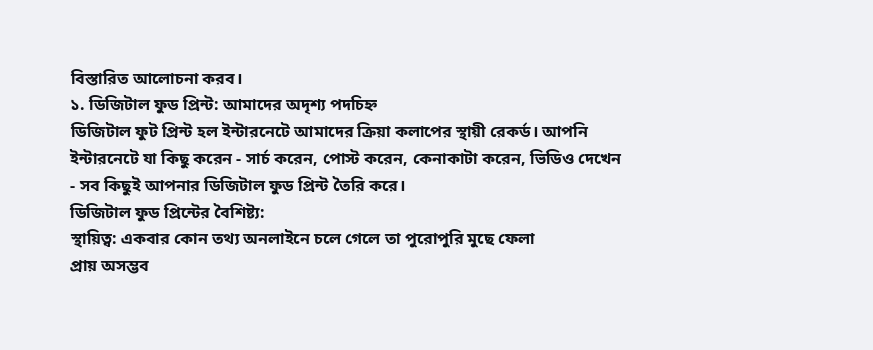বিস্তারিত আলোচনা করব।
১. ডিজিটাল ফুড প্রিন্ট: আমাদের অদৃশ্য পদচিহ্ন
ডিজিটাল ফুট প্রিন্ট হল ইন্টারনেটে আমাদের ক্রিয়া কলাপের স্থায়ী রেকর্ড। আপনি
ইন্টারনেটে যা কিছু করেন - সার্চ করেন, পোস্ট করেন, কেনাকাটা করেন, ভিডিও দেখেন
- সব কিছুই আপনার ডিজিটাল ফুড প্রিন্ট তৈরি করে।
ডিজিটাল ফুড প্রিন্টের বৈশিষ্ট্য:
স্থায়িত্ব: একবার কোন তথ্য অনলাইনে চলে গেলে তা পুরোপুরি মুছে ফেলা
প্রায় অসম্ভব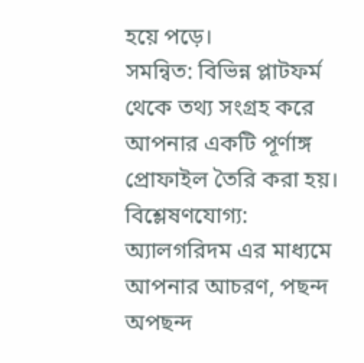হয়ে পড়ে।
সমন্বিত: বিভিন্ন প্লাটফর্ম থেকে তথ্য সংগ্রহ করে আপনার একটি পূর্ণাঙ্গ
প্রোফাইল তৈরি করা হয়।
বিশ্লেষণযোগ্য: অ্যালগরিদম এর মাধ্যমে আপনার আচরণ, পছন্দ অপছন্দ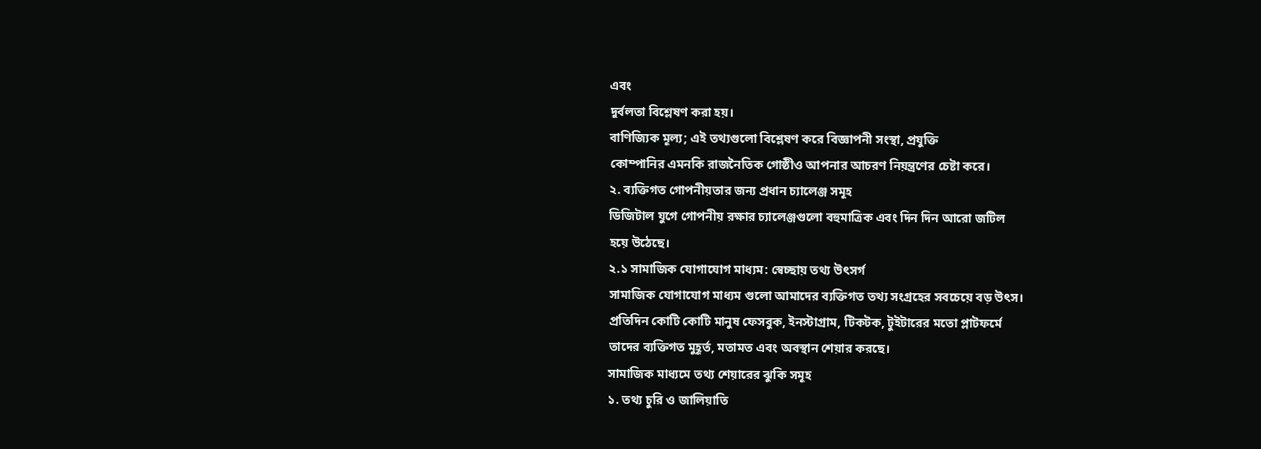এবং
দুর্বলতা বিশ্লেষণ করা হয়।
বাণিজ্যিক মূল্য; এই তথ্যগুলো বিশ্লেষণ করে বিজ্ঞাপনী সংস্থা, প্রযুক্তি
কোম্পানির এমনকি রাজনৈতিক গোষ্ঠীও আপনার আচরণ নিয়ন্ত্রণের চেষ্টা করে।
২. ব্যক্তিগত গোপনীয়তার জন্য প্রধান চ্যালেঞ্জ সমূহ
ডিজিটাল যুগে গোপনীয় রক্ষার চ্যালেঞ্জগুলো বহুমাত্রিক এবং দিন দিন আরো জটিল
হয়ে উঠেছে।
২.১ সামাজিক যোগাযোগ মাধ্যম: স্বেচ্ছায় তথ্য উৎসর্গ
সামাজিক যোগাযোগ মাধ্যম গুলো আমাদের ব্যক্তিগত তথ্য সংগ্রহের সবচেয়ে বড় উৎস।
প্রতিদিন কোটি কোটি মানুষ ফেসবুক, ইনস্টাগ্রাম, টিকটক, টুইটারের মতো প্লাটফর্মে
তাদের ব্যক্তিগত মুহূর্ত, মতামত এবং অবস্থান শেয়ার করছে।
সামাজিক মাধ্যমে তথ্য শেয়ারের ঝুকি সমূহ
১. তথ্য চুরি ও জালিয়াতি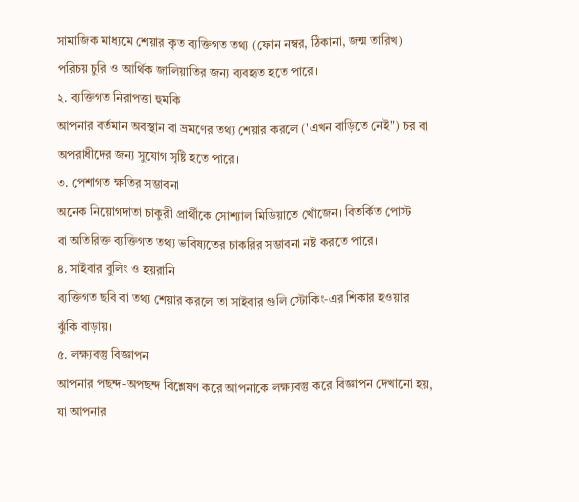সামাজিক মাধ্যমে শেয়ার কৃত ব্যক্তিগত তথ্য (ফোন নম্বর, ঠিকানা, জন্ম তারিখ)
পরিচয় চুরি ও আর্থিক জালিয়াতির জন্য ব্যবহৃত হতে পারে।
২. ব্যক্তিগত নিরাপত্তা হুমকি
আপনার বর্তমান অবস্থান বা ভ্রমণের তথ্য শেয়ার করলে ('এখন বাড়িতে নেই") চর বা
অপরাধীদের জন্য সুযোগ সৃষ্টি হতে পারে।
৩. পেশাগত ক্ষতির সম্ভাবনা
অনেক নিয়োগদাতা চাকুরী প্রার্থীকে সোশ্যাল মিডিয়াতে খোঁজেন। বিতর্কিত পোস্ট
বা অতিরিক্ত ব্যক্তিগত তথ্য ভবিষ্যতের চাকরির সম্ভাবনা নষ্ট করতে পারে।
৪. সাইবার বুলিং ও হয়রানি
ব্যক্তিগত ছবি বা তথ্য শেয়ার করলে তা সাইবার গুলি স্টোকিং-এর শিকার হওয়ার
ঝুঁকি বাড়ায়।
৫. লক্ষ্যবস্তু বিজ্ঞাপন
আপনার পছন্দ-অপছন্দ বিশ্লেষণ করে আপনাকে লক্ষ্যবস্তু করে বিজ্ঞাপন দেখানো হয়,
যা আপনার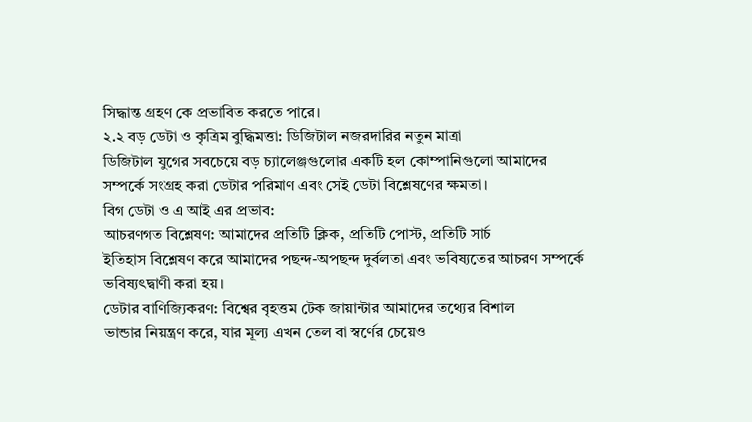সিদ্ধান্ত গ্রহণ কে প্রভাবিত করতে পারে।
২.২ বড় ডেটা ও কৃত্রিম বুদ্ধিমত্তা: ডিজিটাল নজরদারির নতুন মাত্রা
ডিজিটাল যুগের সবচেয়ে বড় চ্যালেঞ্জগুলোর একটি হল কোম্পানিগুলো আমাদের
সম্পর্কে সংগ্রহ করা ডেটার পরিমাণ এবং সেই ডেটা বিশ্লেষণের ক্ষমতা।
বিগ ডেটা ও এ আই এর প্রভাব:
আচরণগত বিশ্লেষণ: আমাদের প্রতিটি ক্লিক, প্রতিটি পোস্ট, প্রতিটি সার্চ
ইতিহাস বিশ্লেষণ করে আমাদের পছন্দ-অপছন্দ দুর্বলতা এবং ভবিষ্যতের আচরণ সম্পর্কে
ভবিষ্যৎদ্বাণী করা হয়।
ডেটার বাণিজ্যিকরণ: বিশ্বের বৃহত্তম টেক জায়ান্টার আমাদের তথ্যের বিশাল
ভান্ডার নিয়ন্ত্রণ করে, যার মূল্য এখন তেল বা স্বর্ণের চেয়েও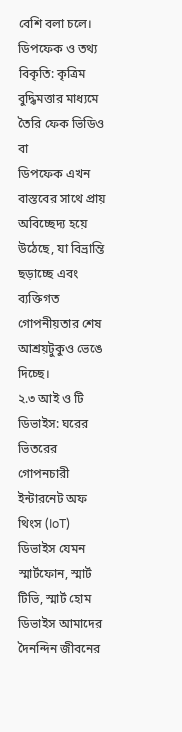বেশি বলা চলে।
ডিপফেক ও তথ্য বিকৃতি: কৃত্রিম বুদ্ধিমত্তার মাধ্যমে তৈরি ফেক ভিডিও বা
ডিপফেক এখন বাস্তবের সাথে প্রায় অবিচ্ছেদ্য হয়ে উঠেছে, যা বিভ্রান্তি
ছড়াচ্ছে এবং ব্যক্তিগত গোপনীয়তার শেষ আশ্রয়টুকুও ভেঙে দিচ্ছে।
২.৩ আই ও টি ডিভাইস: ঘরের ভিতরের গোপনচারী
ইন্টারনেট অফ থিংস (IoT) ডিভাইস যেমন স্মার্টফোন, স্মার্ট টিভি, স্মার্ট হোম
ডিভাইস আমাদের দৈনন্দিন জীবনের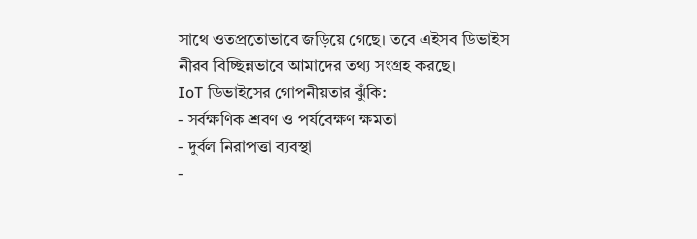সাথে ওতপ্রতোভাবে জড়িয়ে গেছে। তবে এইসব ডিভাইস
নীরব বিচ্ছিন্নভাবে আমাদের তথ্য সংগ্রহ করছে।
IoT ডিভাইসের গোপনীয়তার ঝুঁকি:
- সর্বক্ষণিক শ্রবণ ও পর্যবেক্ষণ ক্ষমতা
- দুর্বল নিরাপত্তা ব্যবস্থা
-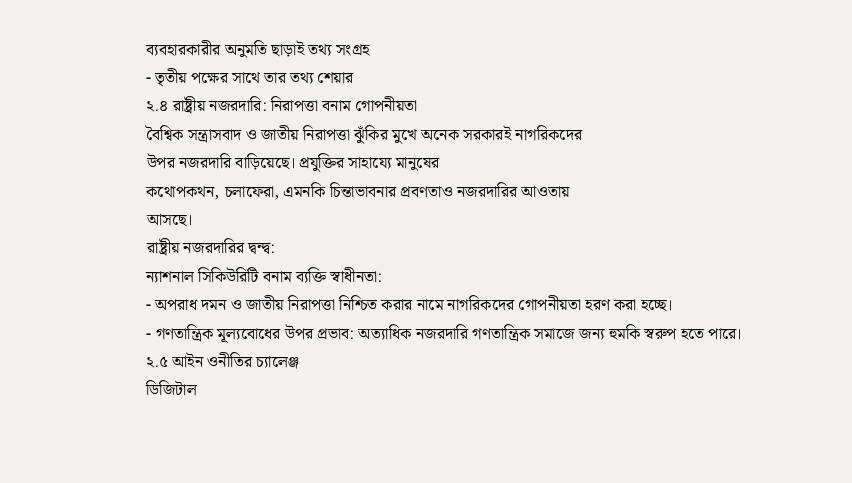ব্যবহারকারীর অনুমতি ছাড়াই তথ্য সংগ্রহ
- তৃতীয় পক্ষের সাথে তার তথ্য শেয়ার
২.৪ রাষ্ট্রীয় নজরদারি: নিরাপত্তা বনাম গোপনীয়তা
বৈশ্বিক সন্ত্রাসবাদ ও জাতীয় নিরাপত্তা ঝুঁকির মুখে অনেক সরকারই নাগরিকদের
উপর নজরদারি বাড়িয়েছে। প্রযুক্তির সাহায্যে মানুষের
কথোপকথন, চলাফেরা, এমনকি চিন্তাভাবনার প্রবণতাও নজরদারির আওতায়
আসছে।
রাষ্ট্রীয় নজরদারির দ্বন্দ্ব:
ন্যাশনাল সিকিউরিটি বনাম ব্যক্তি স্বাধীনতা:
- অপরাধ দমন ও জাতীয় নিরাপত্তা নিশ্চিত করার নামে নাগরিকদের গোপনীয়তা হরণ করা হচ্ছে।
- গণতান্ত্রিক মূল্যবোধের উপর প্রভাব: অত্যাধিক নজরদারি গণতান্ত্রিক সমাজে জন্য হুমকি স্বরুপ হতে পারে।
২.৫ আইন ওনীতির চ্যালেঞ্জ
ডিজিটাল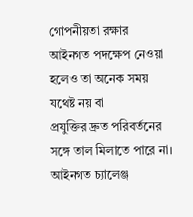গোপনীয়তা রক্ষার আইনগত পদক্ষেপ নেওয়া হলেও তা অনেক সময় যথেষ্ট নয় বা
প্রযুক্তির দ্রুত পরিবর্তনের সঙ্গে তাল মিলাতে পারে না।
আইনগত চ্যালেঞ্জ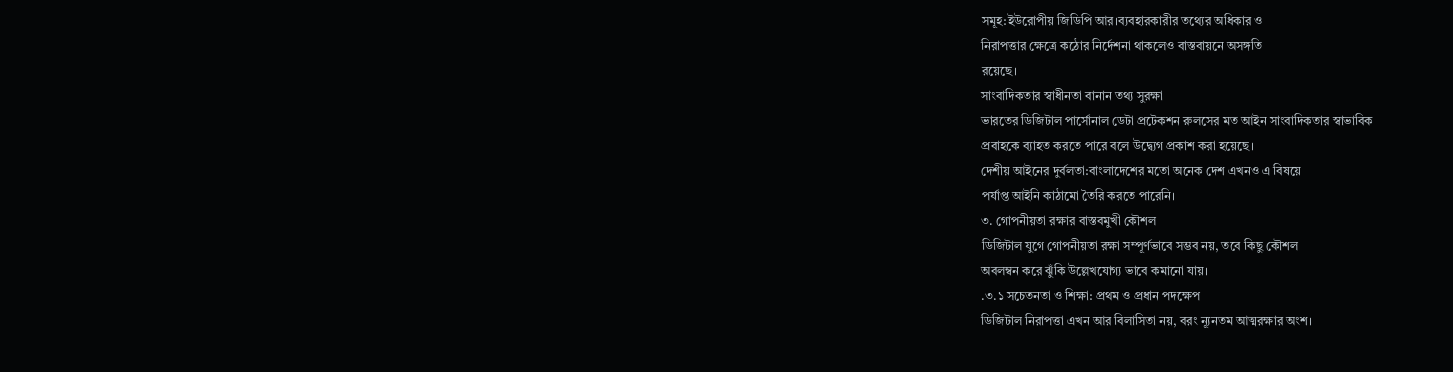সমূহ:ইউরোপীয় জিডিপি আর।ব্যবহারকারীর তথ্যের অধিকার ও
নিরাপত্তার ক্ষেত্রে কঠোর নির্দেশনা থাকলেও বাস্তবায়নে অসঙ্গতি
রয়েছে।
সাংবাদিকতার স্বাধীনতা বানান তথ্য সুরক্ষা
ভারতের ডিজিটাল পার্সোনাল ডেটা প্রটেকশন রুলসের মত আইন সাংবাদিকতার স্বাভাবিক
প্রবাহকে ব্যাহত করতে পারে বলে উদ্ব্যেগ প্রকাশ করা হয়েছে।
দেশীয় আইনের দুর্বলতা:বাংলাদেশের মতো অনেক দেশ এখনও এ বিষয়ে
পর্যাপ্ত আইনি কাঠামো তৈরি করতে পারেনি।
৩. গোপনীয়তা রক্ষার বাস্তবমুখী কৌশল
ডিজিটাল যুগে গোপনীয়তা রক্ষা সম্পূর্ণভাবে সম্ভব নয়, তবে কিছু কৌশল
অবলম্বন করে ঝুঁকি উল্লেখযোগ্য ভাবে কমানো যায়।
.৩.১ সচেতনতা ও শিক্ষা: প্রথম ও প্রধান পদক্ষেপ
ডিজিটাল নিরাপত্তা এখন আর বিলাসিতা নয়, বরং ন্যূনতম আত্মরক্ষার অংশ।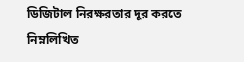ডিজিটাল নিরক্ষরতার দূর করতে নিম্নলিখিত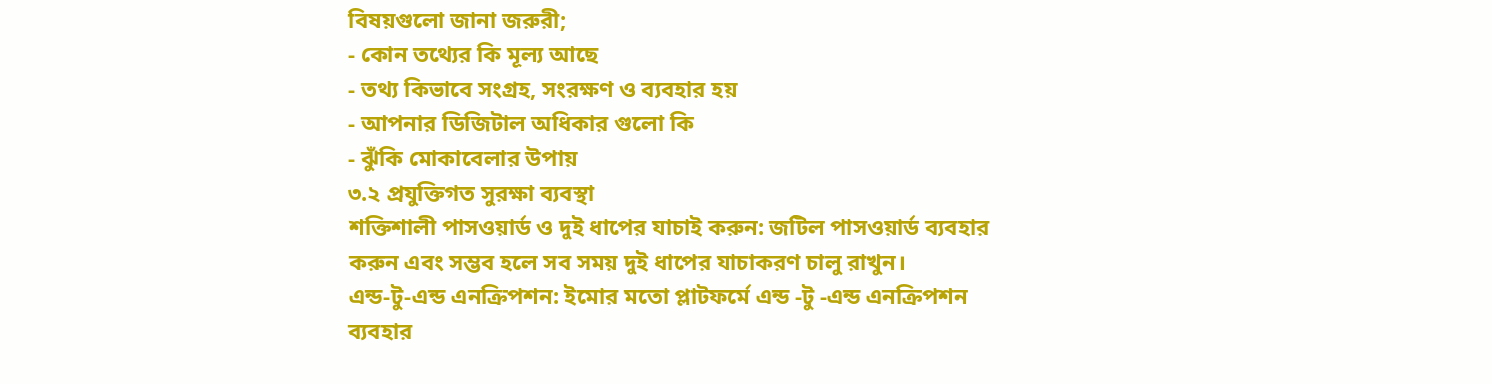বিষয়গুলো জানা জরুরী;
- কোন তথ্যের কি মূল্য আছে
- তথ্য কিভাবে সংগ্রহ, সংরক্ষণ ও ব্যবহার হয়
- আপনার ডিজিটাল অধিকার গুলো কি
- ঝুঁকি মোকাবেলার উপায়
৩.২ প্রযুক্তিগত সুরক্ষা ব্যবস্থা
শক্তিশালী পাসওয়ার্ড ও দুই ধাপের যাচাই করুন: জটিল পাসওয়ার্ড ব্যবহার
করুন এবং সম্ভব হলে সব সময় দুই ধাপের যাচাকরণ চালু রাখুন।
এন্ড-টু-এন্ড এনক্রিপশন: ইমোর মতো প্লাটফর্মে এন্ড -টু -এন্ড এনক্রিপশন
ব্যবহার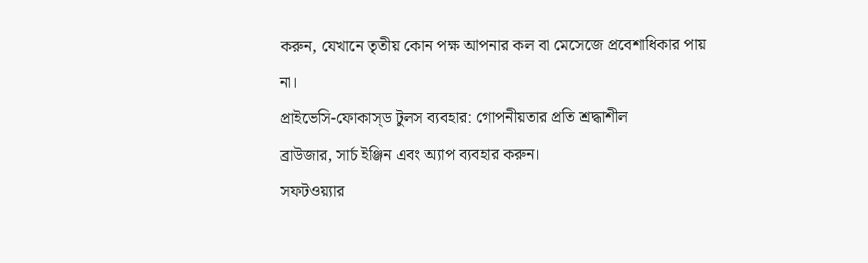করুন, যেখানে তৃতীয় কোন পক্ষ আপনার কল বা মেসেজে প্রবেশাধিকার পায়
না।
প্রাইভেসি-ফোকাস্ড টুলস ব্যবহার: গোপনীয়তার প্রতি শ্রদ্ধাশীল
ব্রাউজার, সার্চ ইঞ্জিন এবং অ্যাপ ব্যবহার করুন।
সফটওয়্যার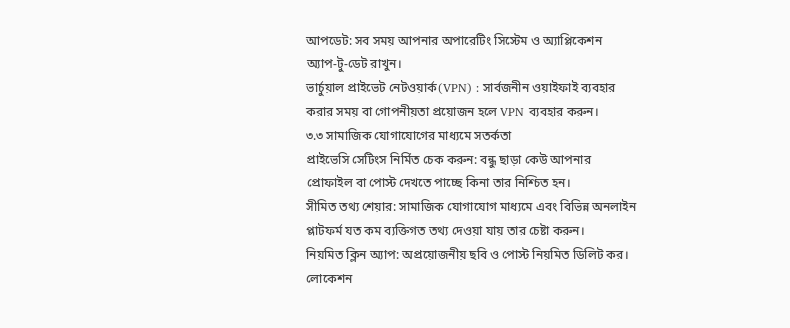আপডেট: সব সময় আপনার অপারেটিং সিস্টেম ও অ্যাপ্লিকেশন
অ্যাপ-টু-ডেট রাখুন।
ভার্চুয়াল প্রাইভেট নেটওয়ার্ক(VPN) : সার্বজনীন ওয়াইফাই ব্যবহার
করার সময় বা গোপনীয়তা প্রয়োজন হলে VPN ব্যবহার করুন।
৩.৩ সামাজিক যোগাযোগের মাধ্যমে সতর্কতা
প্রাইভেসি সেটিংস নির্মিত চেক করুন: বন্ধু ছাড়া কেউ আপনার
প্রোফাইল বা পোস্ট দেখতে পাচ্ছে কিনা তার নিশ্চিত হন।
সীমিত তথ্য শেয়ার: সামাজিক যোগাযোগ মাধ্যমে এবং বিভিন্ন অনলাইন
প্লাটফর্ম যত কম ব্যক্তিগত তথ্য দেওয়া যায় তার চেষ্টা করুন।
নিয়মিত ক্লিন অ্যাপ: অপ্রয়োজনীয় ছবি ও পোস্ট নিয়মিত ডিলিট কর।
লোকেশন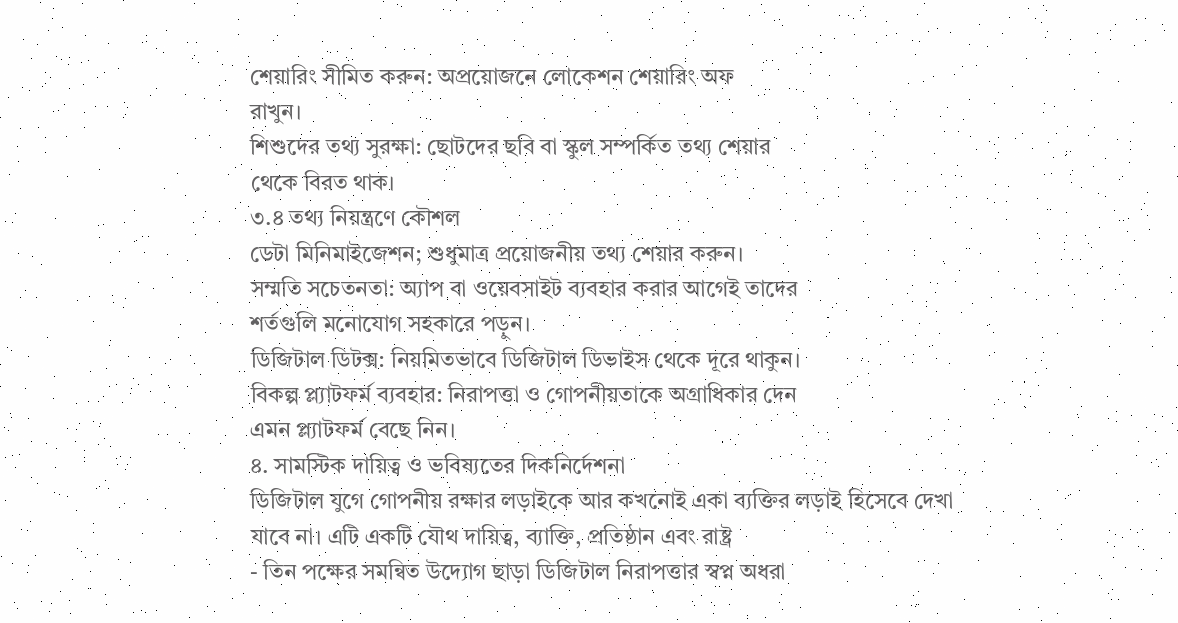শেয়ারিং সীমিত করুন: অপ্রয়োজনে লোকেশন শেয়ারিং অফ
রাখুন।
শিশুদের তথ্য সুরক্ষা: ছোটদের ছবি বা স্কুল সম্পর্কিত তথ্য শেয়ার
থেকে বিরত থাক।
৩.৪ তথ্য নিয়ন্ত্রণে কৌশল
ডেটা মিনিমাইজেশন; শুধুমাত্র প্রয়োজনীয় তথ্য শেয়ার করুন।
সম্মতি সচেতনতা: অ্যাপ বা ওয়েবসাইট ব্যবহার করার আগেই তাদের
শর্তগুলি মনোযোগ সহকারে পড়ুন।
ডিজিটাল ডিটক্স: নিয়মিতভাবে ডিজিটাল ডিভাইস থেকে দূরে থাকুন।
বিকল্প প্ল্যাটফর্ম ব্যবহার: নিরাপত্তা ও গোপনীয়তাকে অগ্রাধিকার দেন
এমন প্ল্যাটফর্ম বেছে নিন।
৪. সামস্টিক দায়িত্ব ও ভবিষ্যতের দিকনির্দেশনা
ডিজিটাল যুগে গোপনীয় রক্ষার লড়াইকে আর কখনোই একা ব্যক্তির লড়াই হিসেবে দেখা
যাবে না। এটি একটি যৌথ দায়িত্ব, ব্যাক্তি, প্রতিষ্ঠান এবং রাষ্ট্র
- তিন পক্ষের সমন্বিত উদ্যোগ ছাড়া ডিজিটাল নিরাপত্তার স্বপ্ন অধরা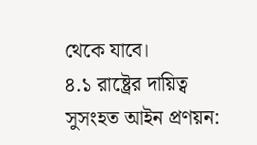থেকে যাবে।
৪.১ রাষ্ট্রের দায়িত্ব
সুসংহত আইন প্রণয়ন: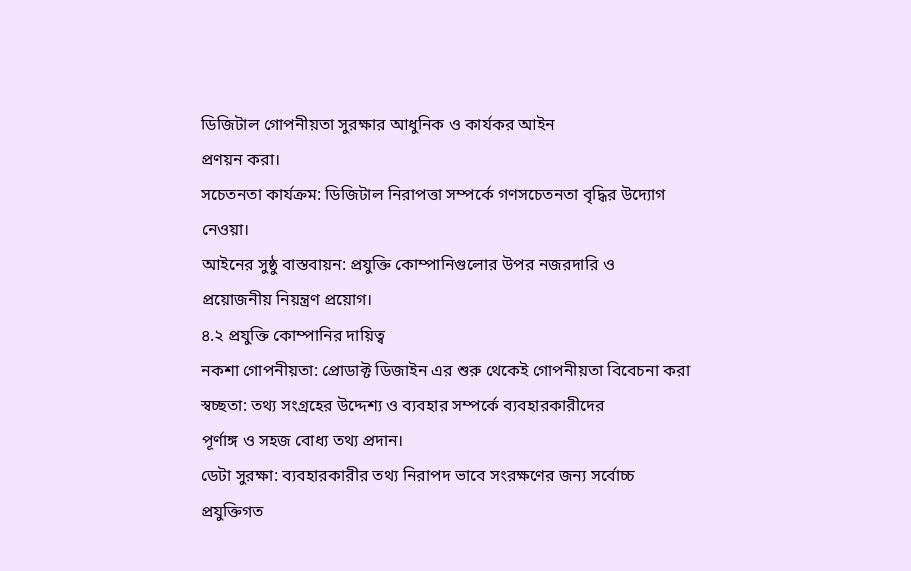ডিজিটাল গোপনীয়তা সুরক্ষার আধুনিক ও কার্যকর আইন
প্রণয়ন করা।
সচেতনতা কার্যক্রম: ডিজিটাল নিরাপত্তা সম্পর্কে গণসচেতনতা বৃদ্ধির উদ্যোগ
নেওয়া।
আইনের সুষ্ঠু বাস্তবায়ন: প্রযুক্তি কোম্পানিগুলোর উপর নজরদারি ও
প্রয়োজনীয় নিয়ন্ত্রণ প্রয়োগ।
৪.২ প্রযুক্তি কোম্পানির দায়িত্ব
নকশা গোপনীয়তা: প্রোডাক্ট ডিজাইন এর শুরু থেকেই গোপনীয়তা বিবেচনা করা
স্বচ্ছতা: তথ্য সংগ্রহের উদ্দেশ্য ও ব্যবহার সম্পর্কে ব্যবহারকারীদের
পূর্ণাঙ্গ ও সহজ বোধ্য তথ্য প্রদান।
ডেটা সুরক্ষা: ব্যবহারকারীর তথ্য নিরাপদ ভাবে সংরক্ষণের জন্য সর্বোচ্চ
প্রযুক্তিগত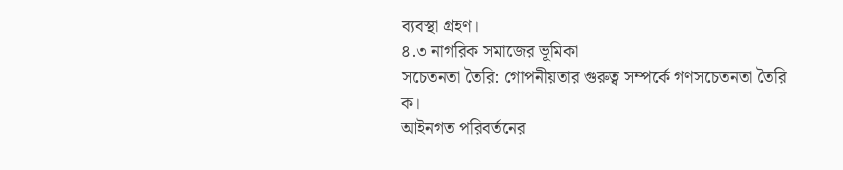ব্যবস্থা গ্রহণ।
৪.৩ নাগরিক সমাজের ভূমিকা
সচেতনতা তৈরি: গোপনীয়তার গুরুত্ব সম্পর্কে গণসচেতনতা তৈরি ক।
আইনগত পরিবর্তনের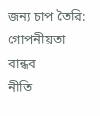জন্য চাপ তৈরি: গোপনীয়তা বান্ধব
নীতি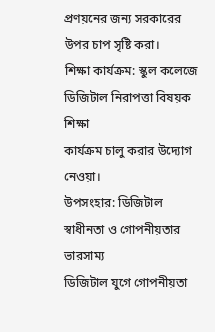প্রণয়নের জন্য সরকারের উপর চাপ সৃষ্টি করা।
শিক্ষা কার্যক্রম: স্কুল কলেজে ডিজিটাল নিরাপত্তা বিষয়ক শিক্ষা
কার্যক্রম চালু করার উদ্যোগ নেওয়া।
উপসংহার: ডিজিটাল স্বাধীনতা ও গোপনীয়তার ভারসাম্য
ডিজিটাল যুগে গোপনীয়তা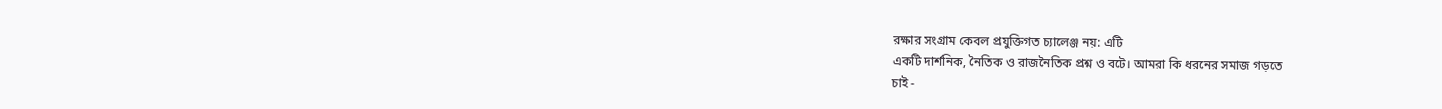রক্ষার সংগ্রাম কেবল প্রযুক্তিগত চ্যালেঞ্জ নয়: এটি
একটি দার্শনিক, নৈতিক ও রাজনৈতিক প্রশ্ন ও বটে। আমরা কি ধরনের সমাজ গড়তে
চাই -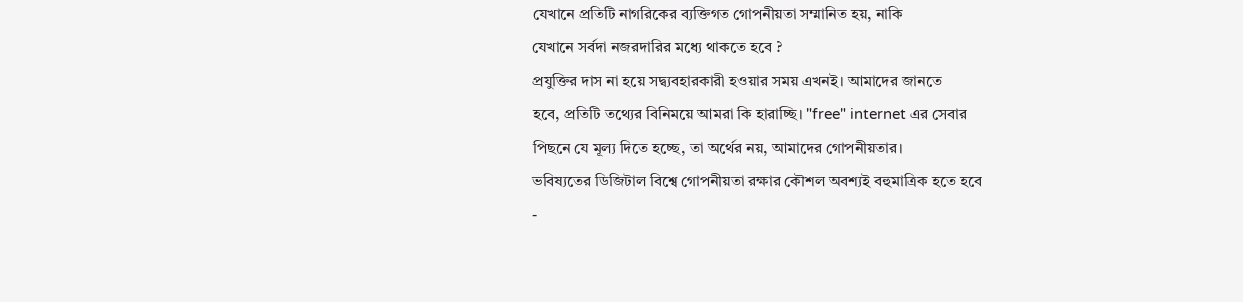যেখানে প্রতিটি নাগরিকের ব্যক্তিগত গোপনীয়তা সম্মানিত হয়, নাকি
যেখানে সর্বদা নজরদারির মধ্যে থাকতে হবে ?
প্রযুক্তির দাস না হয়ে সদ্ব্যবহারকারী হওয়ার সময় এখনই। আমাদের জানতে
হবে, প্রতিটি তথ্যের বিনিময়ে আমরা কি হারাচ্ছি। "free" internet এর সেবার
পিছনে যে মূল্য দিতে হচ্ছে, তা অর্থের নয়, আমাদের গোপনীয়তার।
ভবিষ্যতের ডিজিটাল বিশ্বে গোপনীয়তা রক্ষার কৌশল অবশ্যই বহুমাত্রিক হতে হবে
-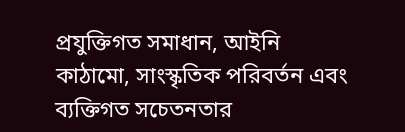প্রযুক্তিগত সমাধান, আইনি কাঠামো, সাংস্কৃতিক পরিবর্তন এবং
ব্যক্তিগত সচেতনতার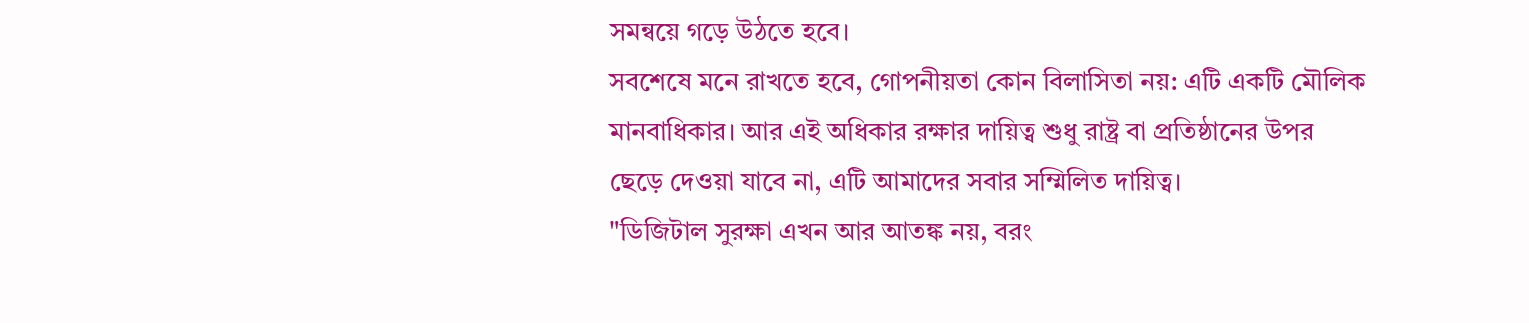সমন্বয়ে গড়ে উঠতে হবে।
সবশেষে মনে রাখতে হবে, গোপনীয়তা কোন বিলাসিতা নয়: এটি একটি মৌলিক
মানবাধিকার। আর এই অধিকার রক্ষার দায়িত্ব শুধু রাষ্ট্র বা প্রতিষ্ঠানের উপর
ছেড়ে দেওয়া যাবে না, এটি আমাদের সবার সম্মিলিত দায়িত্ব।
"ডিজিটাল সুরক্ষা এখন আর আতঙ্ক নয়, বরং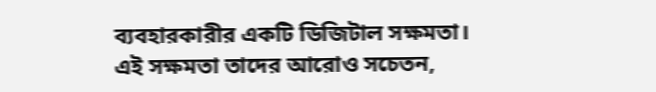ব্যবহারকারীর একটি ডিজিটাল সক্ষমতা।
এই সক্ষমতা তাদের আরোও সচেতন,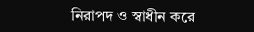নিরাপদ ও স্বাধীন করে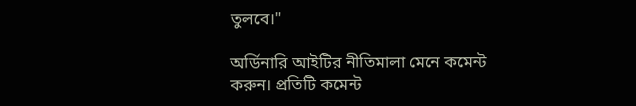তুলবে।"

অর্ডিনারি আইটির নীতিমালা মেনে কমেন্ট করুন। প্রতিটি কমেন্ট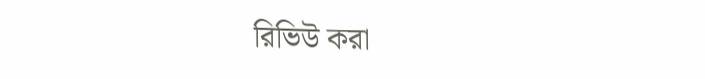রিভিউ করা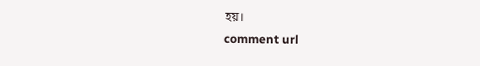হয়।
comment url